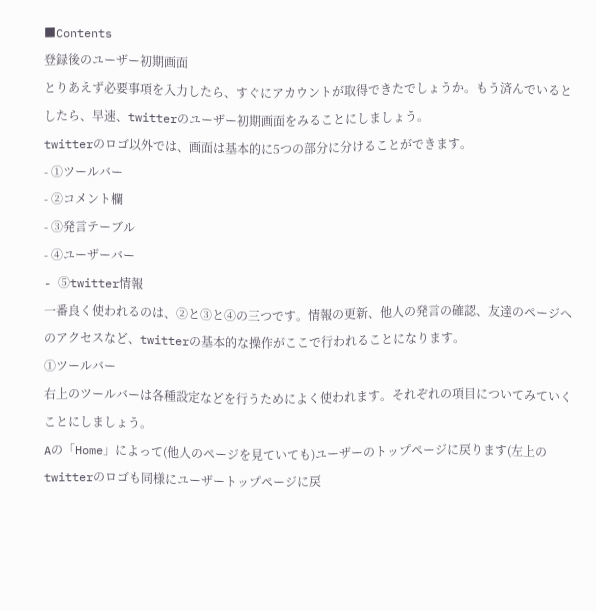■Contents
登録後のユーザー初期画面
とりあえず必要事項を入力したら、すぐにアカウントが取得できたでしょうか。もう済んでいるとしたら、早速、twitterのユーザー初期画面をみることにしましょう。
twitterのロゴ以外では、画面は基本的に5つの部分に分けることができます。
- ①ツールバー
- ②コメント欄
- ③発言テーブル
- ④ユーザーバー
- ⑤twitter情報
一番良く使われるのは、②と③と④の三つです。情報の更新、他人の発言の確認、友達のページへのアクセスなど、twitterの基本的な操作がここで行われることになります。
①ツールバー
右上のツールバーは各種設定などを行うためによく使われます。それぞれの項目についてみていくことにしましょう。
Aの「Home」によって(他人のページを見ていても)ユーザーのトップページに戻ります(左上のtwitterのロゴも同様にユーザートップページに戻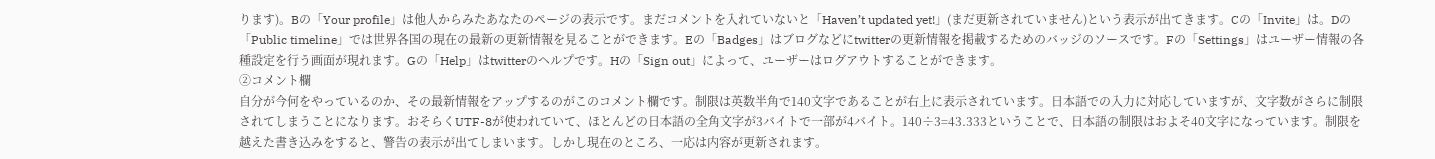ります)。Bの「Your profile」は他人からみたあなたのページの表示です。まだコメントを入れていないと「Haven’t updated yet!」(まだ更新されていません)という表示が出てきます。Cの「Invite」は。Dの「Public timeline」では世界各国の現在の最新の更新情報を見ることができます。Eの「Badges」はブログなどにtwitterの更新情報を掲載するためのバッジのソースです。Fの「Settings」はユーザー情報の各種設定を行う画面が現れます。Gの「Help」はtwitterのヘルプです。Hの「Sign out」によって、ユーザーはログアウトすることができます。
②コメント欄
自分が今何をやっているのか、その最新情報をアップするのがこのコメント欄です。制限は英数半角で140文字であることが右上に表示されています。日本語での入力に対応していますが、文字数がさらに制限されてしまうことになります。おそらくUTF-8が使われていて、ほとんどの日本語の全角文字が3バイトで一部が4バイト。140÷3=43.333ということで、日本語の制限はおよそ40文字になっています。制限を越えた書き込みをすると、警告の表示が出てしまいます。しかし現在のところ、一応は内容が更新されます。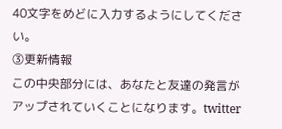40文字をめどに入力するようにしてください。
③更新情報
この中央部分には、あなたと友達の発言がアップされていくことになります。twitter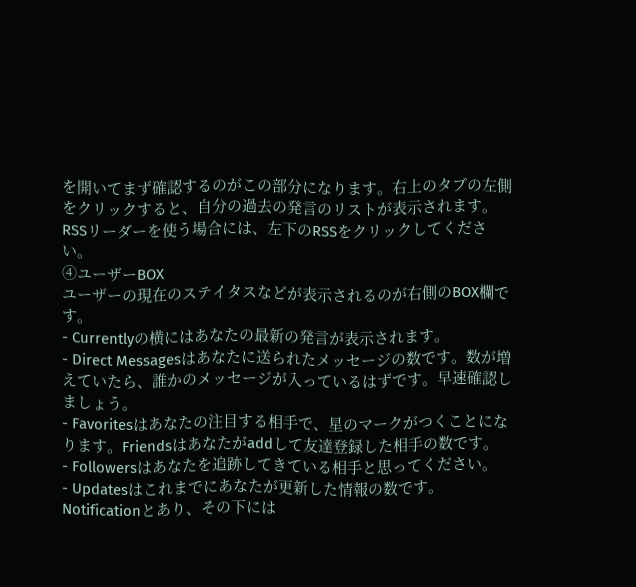を開いてまず確認するのがこの部分になります。右上のタブの左側をクリックすると、自分の過去の発言のリストが表示されます。RSSリーダーを使う場合には、左下のRSSをクリックしてください。
④ユーザーBOX
ユーザーの現在のステイタスなどが表示されるのが右側のBOX欄です。
- Currentlyの横にはあなたの最新の発言が表示されます。
- Direct Messagesはあなたに送られたメッセージの数です。数が増えていたら、誰かのメッセージが入っているはずです。早速確認しましょう。
- Favoritesはあなたの注目する相手で、星のマークがつくことになります。Friendsはあなたがaddして友達登録した相手の数です。
- Followersはあなたを追跡してきている相手と思ってください。
- Updatesはこれまでにあなたが更新した情報の数です。
Notificationとあり、その下には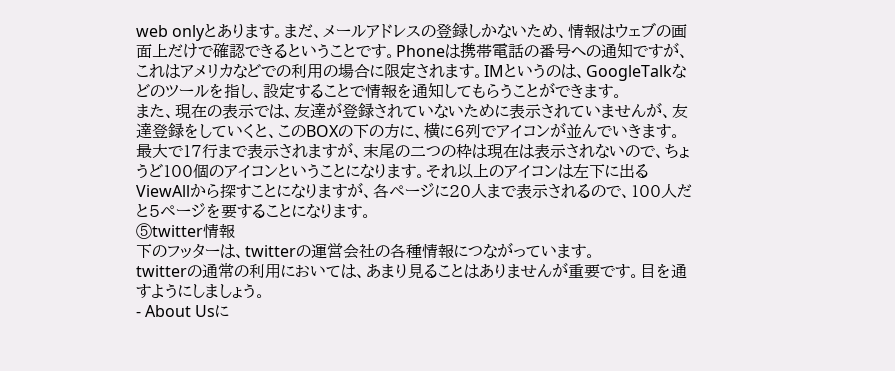web onlyとあります。まだ、メールアドレスの登録しかないため、情報はウェブの画面上だけで確認できるということです。Phoneは携帯電話の番号への通知ですが、これはアメリカなどでの利用の場合に限定されます。IMというのは、GoogleTalkなどのツールを指し、設定することで情報を通知してもらうことができます。
また、現在の表示では、友達が登録されていないために表示されていませんが、友達登録をしていくと、このBOXの下の方に、横に6列でアイコンが並んでいきます。最大で17行まで表示されますが、末尾の二つの枠は現在は表示されないので、ちょうど100個のアイコンということになります。それ以上のアイコンは左下に出るViewAllから探すことになりますが、各ページに20人まで表示されるので、100人だと5ページを要することになります。
⑤twitter情報
下のフッターは、twitterの運営会社の各種情報につながっています。
twitterの通常の利用においては、あまり見ることはありませんが重要です。目を通すようにしましょう。
- About Usに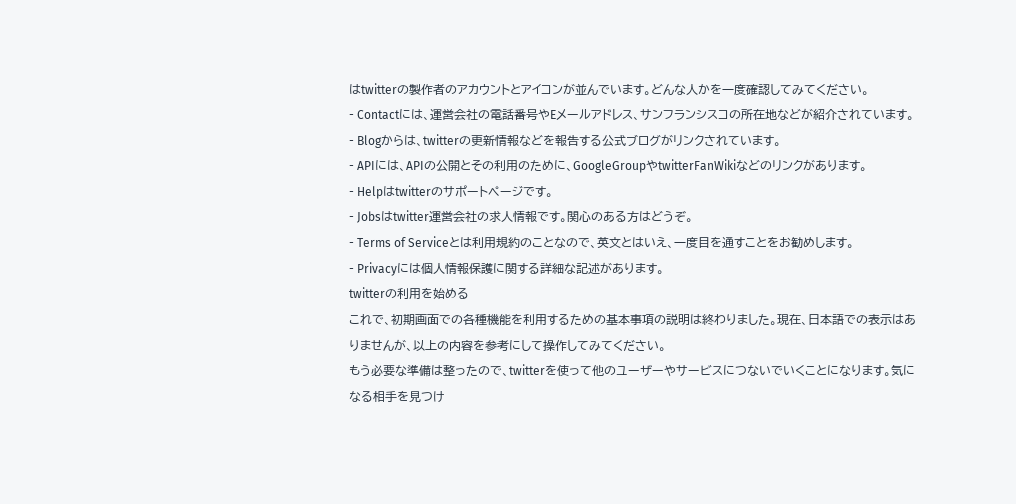はtwitterの製作者のアカウントとアイコンが並んでいます。どんな人かを一度確認してみてください。
- Contactには、運営会社の電話番号やEメールアドレス、サンフランシスコの所在地などが紹介されています。
- Blogからは、twitterの更新情報などを報告する公式ブログがリンクされています。
- APIには、APIの公開とその利用のために、GoogleGroupやtwitterFanWikiなどのリンクがあります。
- Helpはtwitterのサポートページです。
- Jobsはtwitter運営会社の求人情報です。関心のある方はどうぞ。
- Terms of Serviceとは利用規約のことなので、英文とはいえ、一度目を通すことをお勧めします。
- Privacyには個人情報保護に関する詳細な記述があります。
twitterの利用を始める
これで、初期画面での各種機能を利用するための基本事項の説明は終わりました。現在、日本語での表示はありませんが、以上の内容を参考にして操作してみてください。
もう必要な準備は整ったので、twitterを使って他のユーザーやサービスにつないでいくことになります。気になる相手を見つけ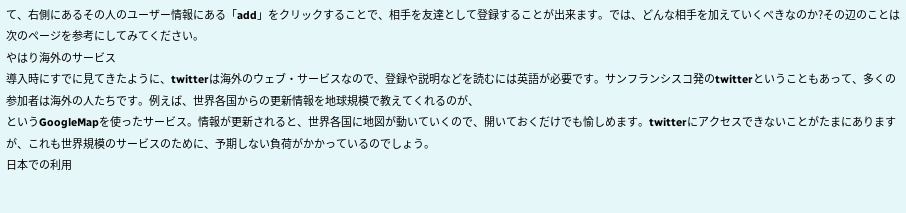て、右側にあるその人のユーザー情報にある「add」をクリックすることで、相手を友達として登録することが出来ます。では、どんな相手を加えていくべきなのか?その辺のことは次のページを参考にしてみてください。
やはり海外のサービス
導入時にすでに見てきたように、twitterは海外のウェブ・サービスなので、登録や説明などを読むには英語が必要です。サンフランシスコ発のtwitterということもあって、多くの参加者は海外の人たちです。例えば、世界各国からの更新情報を地球規模で教えてくれるのが、
というGoogleMapを使ったサービス。情報が更新されると、世界各国に地図が動いていくので、開いておくだけでも愉しめます。twitterにアクセスできないことがたまにありますが、これも世界規模のサービスのために、予期しない負荷がかかっているのでしょう。
日本での利用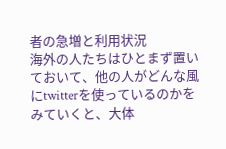者の急増と利用状況
海外の人たちはひとまず置いておいて、他の人がどんな風にtwitterを使っているのかをみていくと、大体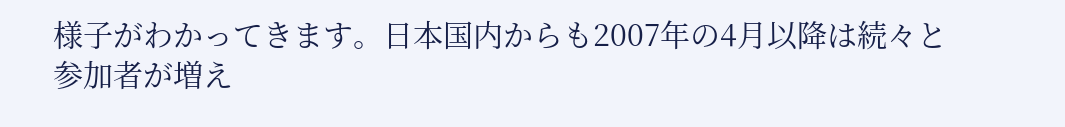様子がわかってきます。日本国内からも2007年の4月以降は続々と参加者が増え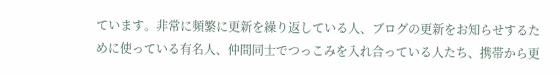ています。非常に頻繁に更新を繰り返している人、ブログの更新をお知らせするために使っている有名人、仲間同士でつっこみを入れ合っている人たち、携帯から更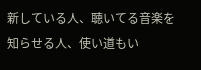新している人、聴いてる音楽を知らせる人、使い道もい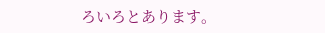ろいろとあります。